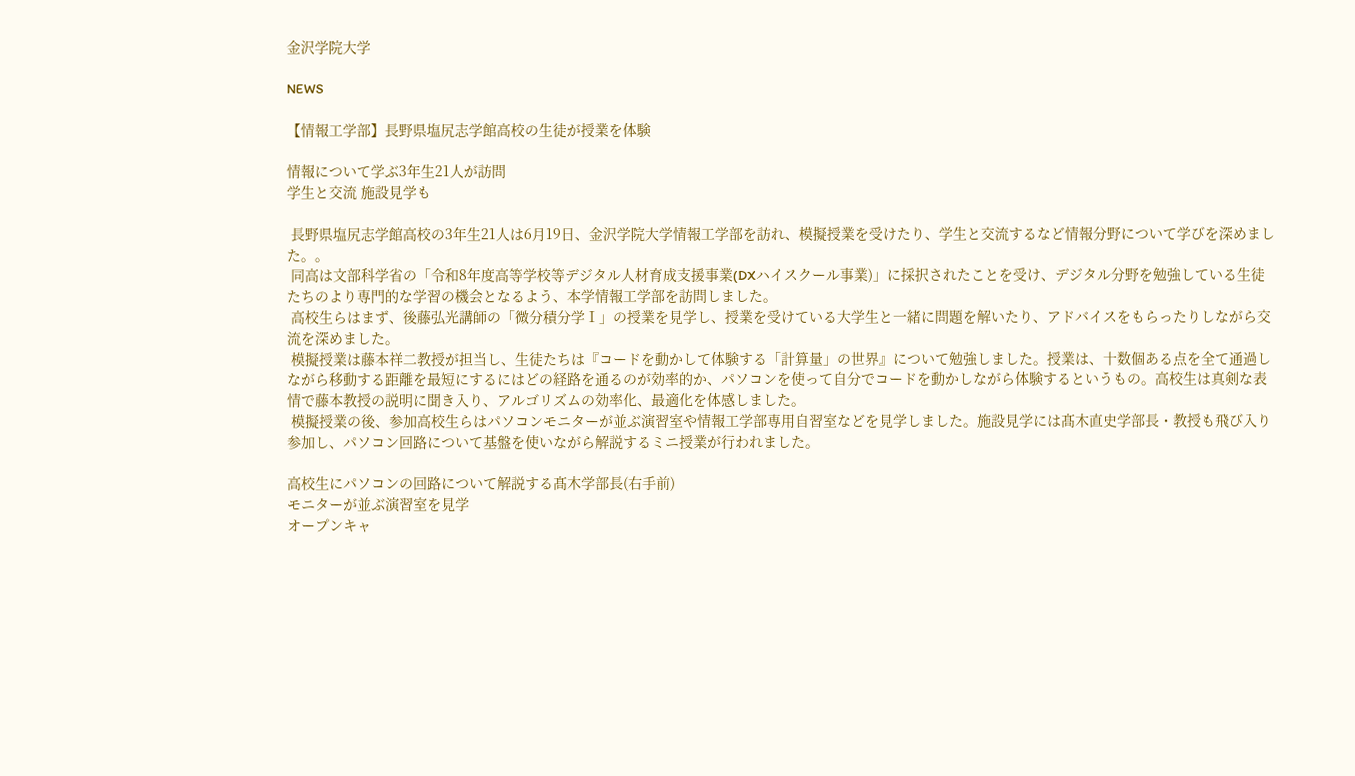金沢学院大学

NEWS

【情報工学部】長野県塩尻志学館高校の生徒が授業を体験

情報について学ぶ3年生21人が訪問
学生と交流 施設見学も

 長野県塩尻志学館高校の3年生21人は6月19日、金沢学院大学情報工学部を訪れ、模擬授業を受けたり、学生と交流するなど情報分野について学びを深めました。。
 同高は文部科学省の「令和8年度高等学校等デジタル人材育成支援事業(DXハイスクール事業)」に採択されたことを受け、デジタル分野を勉強している生徒たちのより専門的な学習の機会となるよう、本学情報工学部を訪問しました。
 高校生らはまず、後藤弘光講師の「微分積分学Ⅰ」の授業を見学し、授業を受けている大学生と一緒に問題を解いたり、アドバイスをもらったりしながら交流を深めました。
 模擬授業は藤本祥二教授が担当し、生徒たちは『コードを動かして体験する「計算量」の世界』について勉強しました。授業は、十数個ある点を全て通過しながら移動する距離を最短にするにはどの経路を通るのが効率的か、パソコンを使って自分でコードを動かしながら体験するというもの。高校生は真剣な表情で藤本教授の説明に聞き入り、アルゴリズムの効率化、最適化を体感しました。
 模擬授業の後、参加高校生らはパソコンモニターが並ぶ演習室や情報工学部専用自習室などを見学しました。施設見学には髙木直史学部長・教授も飛び入り参加し、パソコン回路について基盤を使いながら解説するミニ授業が行われました。

高校生にパソコンの回路について解説する髙木学部長(右手前)
モニターが並ぶ演習室を見学
オープンキャ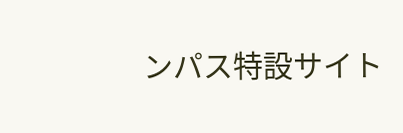ンパス特設サイト